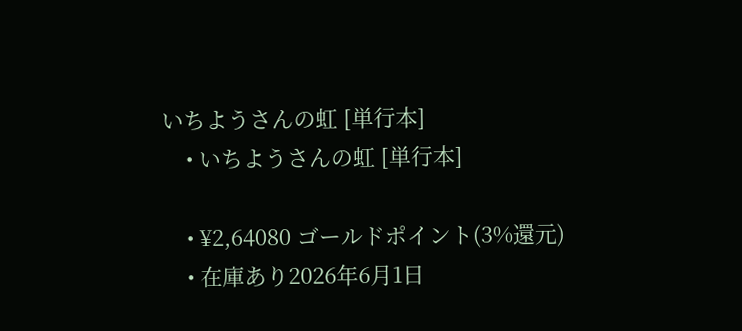いちようさんの虹 [単行本]
    • いちようさんの虹 [単行本]

    • ¥2,64080 ゴールドポイント(3%還元)
    • 在庫あり2026年6月1日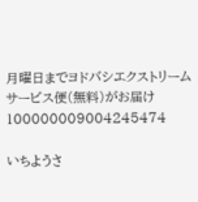月曜日までヨドバシエクストリームサービス便(無料)がお届け
100000009004245474

いちようさ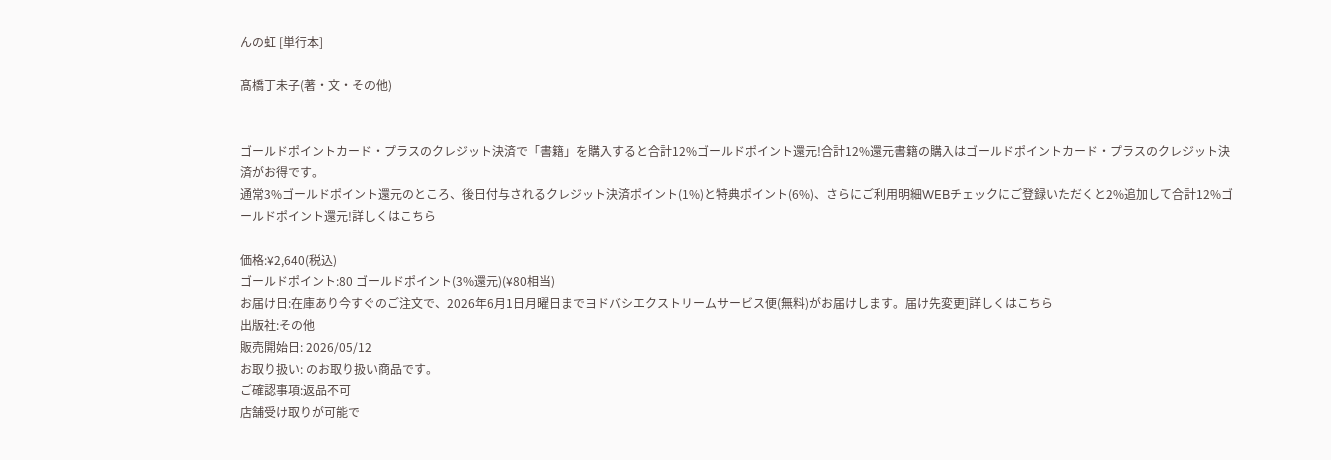んの虹 [単行本]

髙橋丁未子(著・文・その他)


ゴールドポイントカード・プラスのクレジット決済で「書籍」を購入すると合計12%ゴールドポイント還元!合計12%還元書籍の購入はゴールドポイントカード・プラスのクレジット決済がお得です。
通常3%ゴールドポイント還元のところ、後日付与されるクレジット決済ポイント(1%)と特典ポイント(6%)、さらにご利用明細WEBチェックにご登録いただくと2%追加して合計12%ゴールドポイント還元!詳しくはこちら

価格:¥2,640(税込)
ゴールドポイント:80 ゴールドポイント(3%還元)(¥80相当)
お届け日:在庫あり今すぐのご注文で、2026年6月1日月曜日までヨドバシエクストリームサービス便(無料)がお届けします。届け先変更]詳しくはこちら
出版社:その他
販売開始日: 2026/05/12
お取り扱い: のお取り扱い商品です。
ご確認事項:返品不可
店舗受け取りが可能で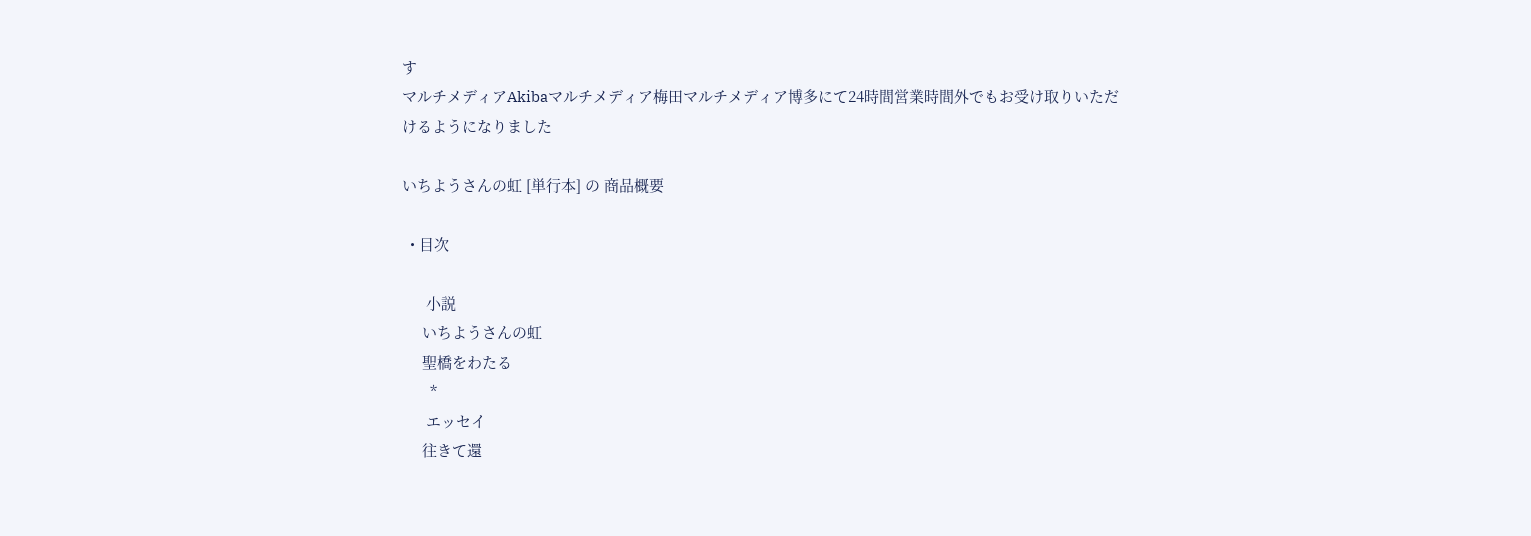す
マルチメディアAkibaマルチメディア梅田マルチメディア博多にて24時間営業時間外でもお受け取りいただけるようになりました

いちようさんの虹 [単行本] の 商品概要

  • 目次

      小説
     いちようさんの虹
     聖橋をわたる
       *
      エッセイ
     往きて還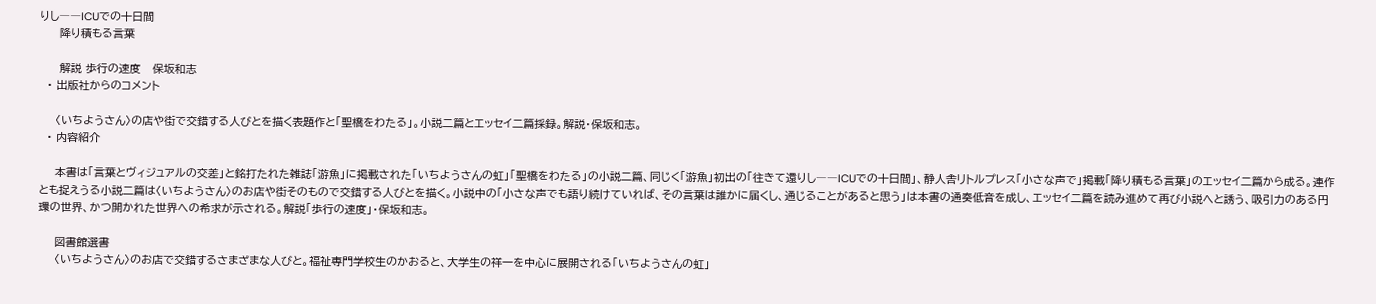りし――ICUでの十日間
     降り積もる言葉

     解説 歩行の速度   保坂和志
  • 出版社からのコメント

    〈いちようさん〉の店や街で交錯する人びとを描く表題作と「聖橋をわたる」。小説二篇とエッセイ二篇採録。解説・保坂和志。
  • 内容紹介

    本書は「言葉とヴィジュアルの交差」と銘打たれた雑誌「游魚」に掲載された「いちようさんの虹」「聖橋をわたる」の小説二篇、同じく「游魚」初出の「往きて還りし――ICUでの十日間」、静人舎リトルプレス「小さな声で」掲載「降り積もる言葉」のエッセイ二篇から成る。連作とも捉えうる小説二篇は〈いちようさん〉のお店や街そのもので交錯する人びとを描く。小説中の「小さな声でも語り続けていれば、その言葉は誰かに届くし、通じることがあると思う」は本書の通奏低音を成し、エッセイ二篇を読み進めて再び小説へと誘う、吸引力のある円環の世界、かつ開かれた世界への希求が示される。解説「歩行の速度」・保坂和志。

    図書館選書
    〈いちようさん〉のお店で交錯するさまざまな人びと。福祉専門学校生のかおると、大学生の祥一を中心に展開される「いちようさんの虹」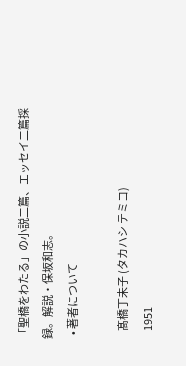「聖橋をわたる」の小説二篇、エッセイ二篇採録。解説・保坂和志。
  • 著者について

    髙橋丁未子 (タカハシ テミコ)
    1951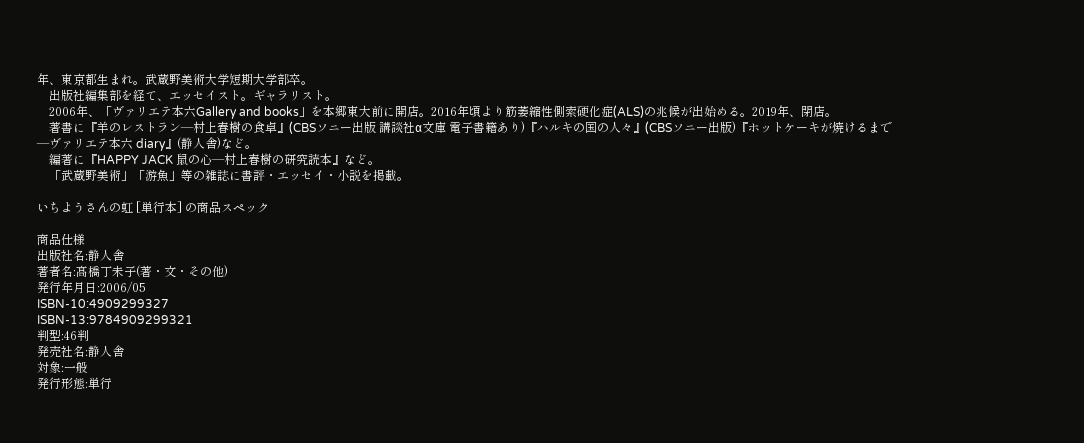年、東京都生まれ。武蔵野美術大学短期大学部卒。
    出版社編集部を経て、エッセイスト。ギャラリスト。
    2006年、「ヴァリエテ本六Gallery and books」を本郷東大前に開店。2016年頃より筋萎縮性側索硬化症(ALS)の兆候が出始める。2019年、閉店。
    著書に『羊のレストラン―村上春樹の食卓』(CBSソニー出版 講談社α文庫 電子書籍あり)『ハルキの国の人々』(CBSソニー出版)『ホットケーキが焼けるまで―ヴァリエテ本六 diary』(静人舎)など。
    編著に『HAPPY JACK 鼠の心―村上春樹の研究読本』など。
    「武蔵野美術」「游魚」等の雑誌に書評・エッセイ・小説を掲載。

いちようさんの虹 [単行本] の商品スペック

商品仕様
出版社名:静人舎
著者名:髙橋丁未子(著・文・その他)
発行年月日:2006/05
ISBN-10:4909299327
ISBN-13:9784909299321
判型:46判
発売社名:静人舎
対象:一般
発行形態:単行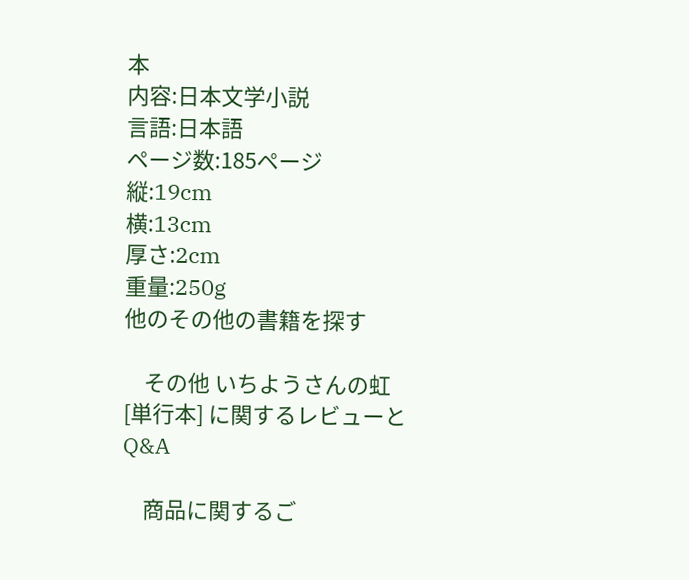本
内容:日本文学小説
言語:日本語
ページ数:185ページ
縦:19cm
横:13cm
厚さ:2cm
重量:250g
他のその他の書籍を探す

    その他 いちようさんの虹 [単行本] に関するレビューとQ&A

    商品に関するご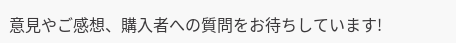意見やご感想、購入者への質問をお待ちしています!